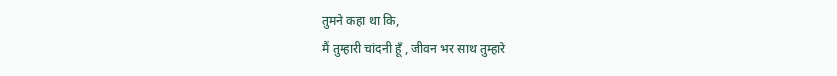तुमने कहा था कि,
मैं तुम्हारी चांदनी हूँ , जीवन भर साथ तुम्हारे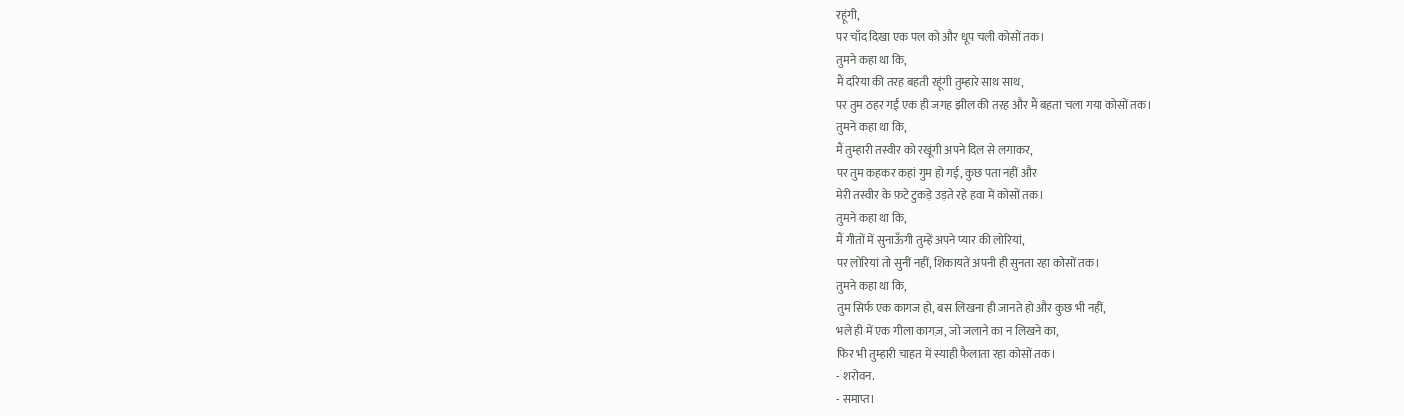रहूंगी,
पर चाँद दिखा एक पल को और धूप चली कोसों तक।
तुमने कहा था कि,
मैं दरिया की तरह बहती रहूंगी तुम्हारे साथ साथ,
पर तुम ठहर गईं एक ही जगह झील की तरह और मैं बहता चला गया कोसों तक।
तुमने कहा था कि,
मैं तुम्हारी तस्वीर को रखूंगी अपने दिल से लगाकर,
पर तुम कहकर कहां गुम हो गई, कुछ पता नहीं और
मेरी तस्वीर के फ़टे टुकड़े उड़ते रहे हवा में कोसों तक।
तुमने कहा था कि,
मैं गीतों में सुनाऊँगी तुम्हें अपने प्यार की लोरियां,
पर लोरियां तो सुनीं नहीं, शिकायतें अपनी ही सुनता रहा कोसों तक।
तुमने कहा था कि,
तुम सिर्फ एक कागज हो, बस लिखना ही जानते हो और कुछ भी नहीं,
भले ही में एक गीला कागज़, जो जलाने का न लिखने का,
फिर भी तुम्हारी चाहत में स्याही फैलाता रहा कोसों तक।
- शरोवन.
- समाप्त।